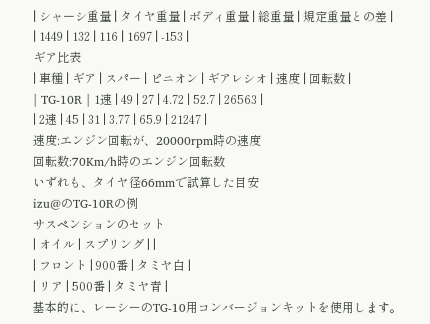| シャーシ重量 | タイヤ重量 | ボディ重量 | 総重量 | 規定重量との差 |
| 1449 | 132 | 116 | 1697 | -153 |
ギア比表
| 車種 | ギア | スパー | ピニオン | ギアレシオ | 速度 | 回転数 |
| TG-10R | 1速 | 49 | 27 | 4.72 | 52.7 | 26563 |
| 2速 | 45 | 31 | 3.77 | 65.9 | 21247 |
速度:エンジン回転が、20000rpm時の速度
回転数:70Km/h時のエンジン回転数
いずれも、タイヤ径66mmで試算した目安
izu@のTG-10Rの例
サスペンションのセット
| オイル | スプリング | |
| フロント | 900番 | タミヤ白 |
| リア | 500番 | タミヤ青 |
基本的に、レーシーのTG-10用コンバージョンキットを使用します。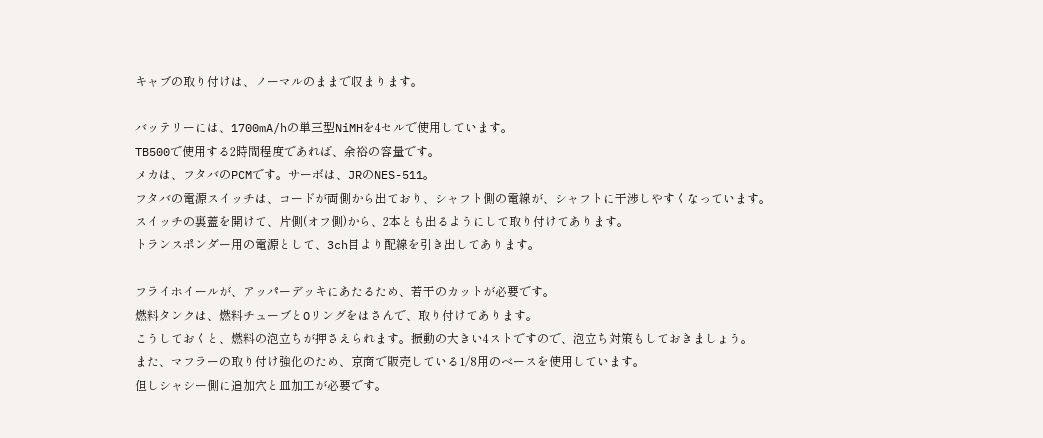キャブの取り付けは、ノーマルのままで収まります。

バッテリーには、1700mA/hの単三型NiMHを4セルで使用しています。
TB500で使用する2時間程度であれば、余裕の容量です。
メカは、フタバのPCMです。サーボは、JRのNES-511。
フタバの電源スイッチは、コードが両側から出ており、シャフト側の電線が、シャフトに干渉しやすくなっています。
スイッチの裏蓋を開けて、片側(オフ側)から、2本とも出るようにして取り付けてあります。
トランスポンダー用の電源として、3ch目より配線を引き出してあります。

フライホイールが、アッパーデッキにあたるため、若干のカットが必要です。
燃料タンクは、燃料チューブとOリングをはさんで、取り付けてあります。
こうしておくと、燃料の泡立ちが押さえられます。振動の大きい4ストですので、泡立ち対策もしておきましょう。
また、マフラーの取り付け強化のため、京商で販売している1/8用のベースを使用しています。
但しシャシー側に追加穴と皿加工が必要です。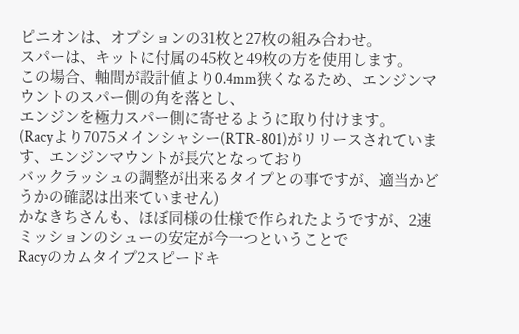ピニオンは、オプションの31枚と27枚の組み合わせ。
スパーは、キットに付属の45枚と49枚の方を使用します。
この場合、軸間が設計値より0.4mm狭くなるため、エンジンマウントのスパー側の角を落とし、
エンジンを極力スパー側に寄せるように取り付けます。
(Racyより7075メインシャシー(RTR-801)がリリースされています、エンジンマウントが長穴となっており
バックラッシュの調整が出来るタイプとの事ですが、適当かどうかの確認は出来ていません)
かなきちさんも、ほぼ同様の仕様で作られたようですが、2速ミッションのシューの安定が今一つということで
Racyのカムタイプ2スピードキ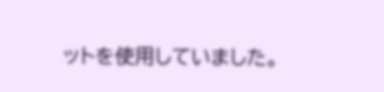ットを使用していました。